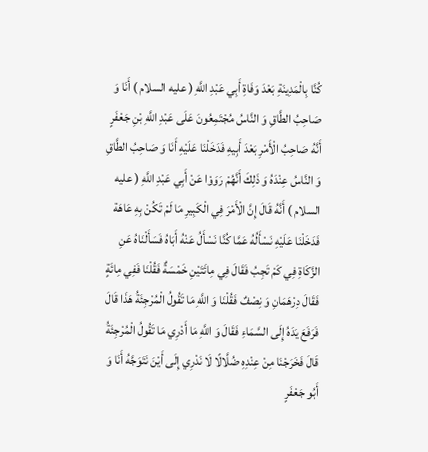كُنَّا بِالْمَدِينَةِ بَعْدَ وَفَاةِ أَبِي عَبْدِ اللَّهِ ( عليه السلام ) أَنَا وَ صَاحِبُ الطَّاقِ وَ النَّاسُ مُجْتَمِعُونَ عَلَى عَبْدِ اللَّهِ بْنِ جَعْفَرٍ أَنَّهُ صَاحِبُ الْأَمْرِ بَعْدَ أَبِيهِ فَدَخَلْنَا عَلَيْهِ أَنَا وَ صَاحِبُ الطَّاقِ وَ النَّاسُ عِنْدَهُ وَ ذَلِكَ أَنَّهُمْ رَوَوْا عَنْ أَبِي عَبْدِ اللَّهِ ( عليه السلام ) أَنَّهُ قَالَ إِنَّ الْأَمْرَ فِي الْكَبِيرِ مَا لَمْ تَكُنْ بِهِ عَاهَة فَدَخَلْنَا عَلَيْهِ نَسْأَلُهُ عَمَّا كُنَّا نَسْأَلُ عَنْهُ أَبَاهُ فَسَأَلْنَاهُ عَنِ الزَّكَاةِ فِي كَمْ تَجِبُ فَقَالَ فِي مِائَتَيْنِ خَمْسَةٌ فَقُلْنَا فَفِي مِائَةٍ فَقَالَ دِرْهَمَانِ وَ نِصْفٌ فَقُلْنَا وَ اللَّهِ مَا تَقُولُ الْمُرْجِئَةُ هَذَا قَالَ فَرَفَعَ يَدَهُ إِلَى السَّمَاءِ فَقَالَ وَ اللَّهِ مَا أَدْرِي مَا تَقُولُ الْمُرْجِئَةُ قَالَ فَخَرَجْنَا مِنْ عِنْدِهِ ضُلَّالًا لَا نَدْرِي إِلَى أَيْنَ نَتَوَجَّهُ أَنَا وَ أَبُو جَعْفَرٍ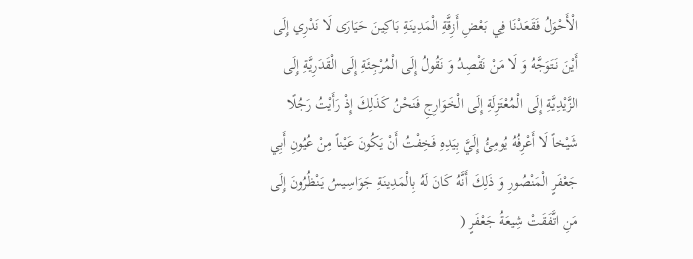الْأَحْوَلُ فَقَعَدْنَا فِي بَعْضِ أَزِقَّةِ الْمَدِينَةِ بَاكِينَ حَيَارَى لَا نَدْرِي إِلَى أَيْنَ نَتَوَجَّهُ وَ لَا مَنْ نَقْصِدُ وَ نَقُولُ إِلَى الْمُرْجِئَةِ إِلَى الْقَدَرِيَّةِ إِلَى الزَّيْدِيَّةِ إِلَى الْمُعْتَزِلَةِ إِلَى الْخَوَارِجِ فَنَحْنُ كَذَلِكَ إِذْ رَأَيْتُ رَجُلًا شَيْخاً لَا أَعْرِفُهُ يُومِئُ إِلَيَّ بِيَدِهِ فَخِفْتُ أَنْ يَكُونَ عَيْناً مِنْ عُيُونِ أَبِي جَعْفَرٍ الْمَنْصُورِ وَ ذَلِكَ أَنَّهُ كَانَ لَهُ بِالْمَدِينَةِ جَوَاسِيسُ يَنْظُرُونَ إِلَى مَنِ اتَّفَقَتْ شِيعَةُ جَعْفَرٍ (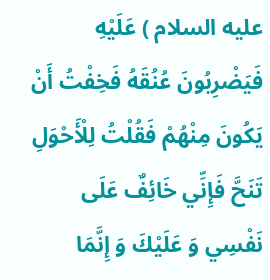عليه السلام ) عَلَيْهِ فَيَضْرِبُونَ عُنُقَهُ فَخِفْتُ أَنْ يَكُونَ مِنْهُمْ فَقُلْتُ لِلْأَحْوَلِ تَنَحَّ فَإِنِّي خَائِفٌ عَلَى نَفْسِي وَ عَلَيْكَ وَ إِنَّمَا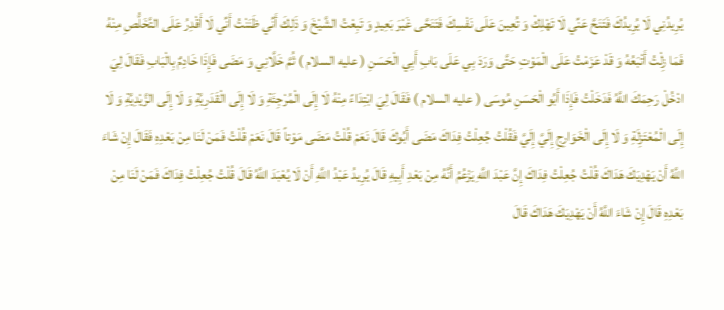يُرِيدُنِي لَا يُرِيدُكَ فَتَنَحَّ عَنِّي لَا تَهْلِكْ وَ تُعِينَ عَلَى نَفْسِكَ فَتَنَحَّى غَيْرَ بَعِيدٍ وَ تَبِعْتُ الشَّيْخَ وَ ذَلِكَ أَنِّي ظَنَنْتُ أَنِّي لَا أَقْدِرُ عَلَى التَّخَلُّصِ مِنْهُ فَمَا زِلْتُ أَتْبَعُهُ وَ قَدْ عَزَمْتُ عَلَى الْمَوْتِ حَتَّى وَرَدَ بِي عَلَى بَابِ أَبِي الْحَسَنِ ( عليه السلام ) ثُمَّ خَلَّانِي وَ مَضَى فَإِذَا خَادِمٌ بِالْبَابِ فَقَالَ لِيَ ادْخُلْ رَحِمَكَ اللَّهُ فَدَخَلْتُ فَإِذَا أَبُو الْحَسَنِ مُوسَى ( عليه السلام ) فَقَالَ لِيَ ابْتِدَاءً مِنْهُ لَا إِلَى الْمُرْجِئَةِ وَ لَا إِلَى الْقَدَرِيَّةِ وَ لَا إِلَى الزَّيْدِيَّةِ وَ لَا إِلَى الْمُعْتَزِلَةِ وَ لَا إِلَى الْخَوَارِجِ إِلَيَّ إِلَيَّ فَقُلْتُ جُعِلْتُ فِدَاكَ مَضَى أَبُوكَ قَالَ نَعَمْ قُلْتُ مَضَى مَوْتاً قَالَ نَعَمْ قُلْتُ فَمَنْ لَنَا مِنْ بَعْدِهِ فَقَالَ إِنْ شَاءَ اللَّهُ أَنْ يَهْدِيَكَ هَدَاكَ قُلْتُ جُعِلْتُ فِدَاكَ إِنَّ عَبْدَ اللَّهِ يَزْعُمُ أَنَّهُ مِنْ بَعْدِ أَبِيهِ قَالَ يُرِيدُ عَبْدُ اللَّهِ أَنْ لَا يُعْبَدَ اللَّهُ قَالَ قُلْتُ جُعِلْتُ فِدَاكَ فَمَنْ لَنَا مِنْ بَعْدِهِ قَالَ إِنْ شَاءَ اللَّهُ أَنْ يَهْدِيَكَ هَدَاكَ قَالَ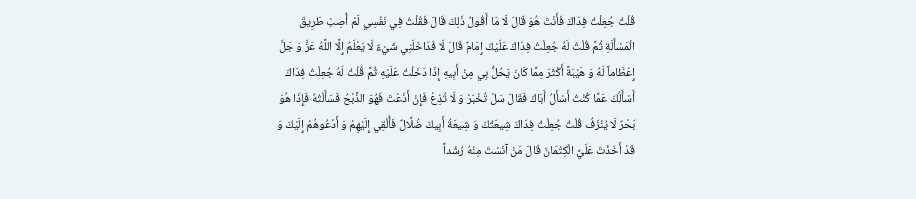قُلْتُ جُعِلْتُ فِدَاكَ فَأَنْتَ هُوَ قَالَ لَا مَا أَقُولُ ذَلِكَ قَالَ فَقُلْتُ فِي نَفْسِي لَمْ أُصِبْ طَرِيقَ الْمَسْأَلَةِ ثُمَّ قُلْتُ لَهُ جُعِلْتُ فِدَاكَ عَلَيْكَ إِمَامٌ قَالَ لَا فَدَاخَلَنِي شَيْءٌ لَا يَعْلَمُ إِلَّا اللَّهُ عَزَّ وَ جَلَّ إِعْظَاماً لَهُ وَ هَيْبَةً أَكْثَرَ مِمَّا كَانَ يَحُلُّ بِي مِنْ أَبِيهِ إِذَا دَخَلْتُ عَلَيْهِ ثُمَّ قُلْتُ لَهُ جُعِلْتُ فِدَاكَ أَسْأَلُكَ عَمَّا كُنْتُ أَسْأَلُ أَبَاكَ فَقَالَ سَلْ تُخْبَرْ وَ لَا تُذِعْ فَإِنْ أَذَعْتَ فَهُوَ الذَّبْحُ فَسَأَلْتُهُ فَإِذَا هُوَ بَحْرٌ لَا يُنْزَفُ قُلْتُ جُعِلْتُ فِدَاكَ شِيعَتُكَ وَ شِيعَةُ أَبِيكَ ضُلَّالٌ فَأُلْقِي إِلَيْهِمْ وَ أَدْعُوهُمْ إِلَيْكَ وَ قَدْ أَخَذْتَ عَلَيَّ الْكِتْمَانَ قَالَ مَنْ آنَسْتَ مِنْهُ رُشْداً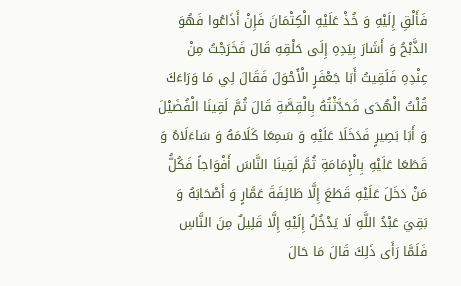فَأَلْقِ إِلَيْهِ وَ خُذْ عَلَيْهِ الْكِتْمَانَ فَإِنْ أَذَاعُوا فَهُوَ الذَّبْحُ وَ أَشَارَ بِيَدِهِ إِلَى حَلْقِهِ قَالَ فَخَرَجْتُ مِنْ عِنْدِهِ فَلَقِيتُ أَبَا جَعْفَرٍ الْأَحْوَلَ فَقَالَ لِي مَا وَرَاءَكَ قُلْتُ الْهُدَى فَحَدَّثْتُهُ بِالْقِصَّةِ قَالَ ثُمَّ لَقِينَا الْفُضَيْلَ وَ أَبَا بَصِيرٍ فَدَخَلَا عَلَيْهِ وَ سَمِعَا كَلَامَهُ وَ سَاءَلَاهُ وَ قَطَعَا عَلَيْهِ بِالْإِمَامَةِ ثُمَّ لَقِينَا النَّاسَ أَفْوَاجاً فَكُلُّ مَنْ دَخَلَ عَلَيْهِ قَطَعَ إِلَّا طَائِفَةَ عَمَّارٍ وَ أَصْحَابَهُ وَ بَقِيَ عَبْدُ اللَّهِ لَا يَدْخُلُ إِلَيْهِ إِلَّا قَلِيلٌ مِنَ النَّاسِ فَلَمَّا رَأَى ذَلِكَ قَالَ مَا حَالَ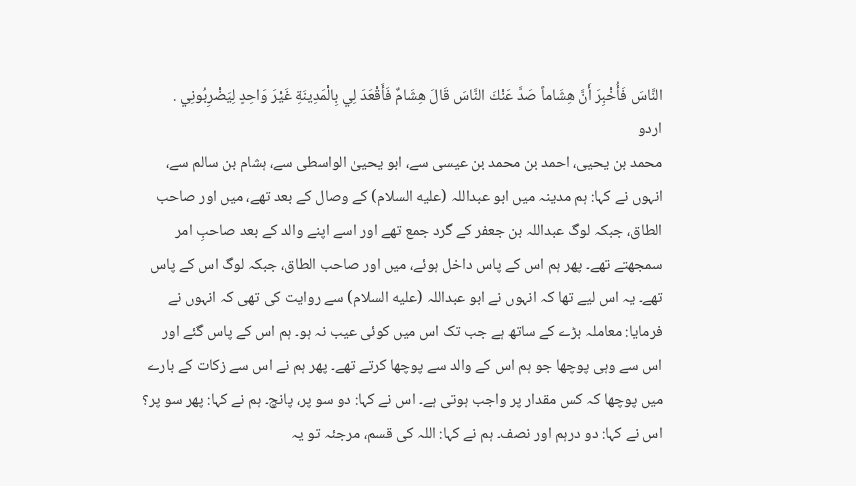النَّاسَ فَأُخْبِرَ أَنَّ هِشَاماً صَدَّ عَنْكَ النَّاسَ قَالَ هِشَامٌ فَأَقْعَدَ لِي بِالْمَدِينَةِ غَيْرَ وَاحِدٍ لِيَضْرِبُونِي .
اردو
محمد بن یحیی، احمد بن محمد بن عیسی سے، ابو یحییٰ الواسطی سے، ہشام بن سالم سے، انہوں نے کہا: ہم مدینہ میں ابو عبداللہ (عليه السلام) کے وصال کے بعد تھے، میں اور صاحب الطاق، جبکہ لوگ عبداللہ بن جعفر کے گرد جمع تھے اور اسے اپنے والد کے بعد صاحبِ امر سمجھتے تھے۔ پھر ہم اس کے پاس داخل ہوئے، میں اور صاحب الطاق، جبکہ لوگ اس کے پاس تھے۔ یہ اس لیے تھا کہ انہوں نے ابو عبداللہ (عليه السلام) سے روایت کی تھی کہ انہوں نے فرمایا: معاملہ بڑے کے ساتھ ہے جب تک اس میں کوئی عیب نہ ہو۔ ہم اس کے پاس گئے اور اس سے وہی پوچھا جو ہم اس کے والد سے پوچھا کرتے تھے۔ پھر ہم نے اس سے زکات کے بارے میں پوچھا کہ کس مقدار پر واجب ہوتی ہے۔ اس نے کہا: دو سو پر، پانچ۔ ہم نے کہا: پھر سو پر؟ اس نے کہا: دو درہم اور نصف۔ ہم نے کہا: اللہ کی قسم، مرجئہ تو یہ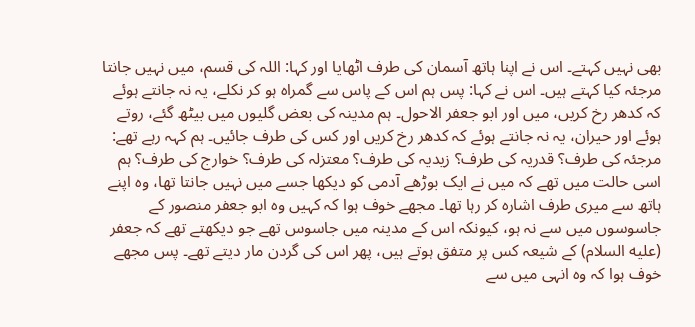بھی نہیں کہتے۔ اس نے اپنا ہاتھ آسمان کی طرف اٹھایا اور کہا: اللہ کی قسم، میں نہیں جانتا مرجئہ کیا کہتے ہیں۔ اس نے کہا: پس ہم اس کے پاس سے گمراہ ہو کر نکلے، یہ نہ جانتے ہوئے کہ کدھر رخ کریں، میں اور ابو جعفر الاحول۔ ہم مدینہ کی بعض گلیوں میں بیٹھ گئے، روتے ہوئے اور حیران، یہ نہ جانتے ہوئے کہ کدھر رخ کریں اور کس کی طرف جائیں۔ ہم کہہ رہے تھے: مرجئہ کی طرف؟ قدریہ کی طرف؟ زیدیہ کی طرف؟ معتزلہ کی طرف؟ خوارج کی طرف؟ ہم اسی حالت میں تھے کہ میں نے ایک بوڑھے آدمی کو دیکھا جسے میں نہیں جانتا تھا، وہ اپنے ہاتھ سے میری طرف اشارہ کر رہا تھا۔ مجھے خوف ہوا کہ کہیں وہ ابو جعفر منصور کے جاسوسوں میں سے نہ ہو، کیونکہ اس کے مدینہ میں جاسوس تھے جو دیکھتے تھے کہ جعفر (عليه السلام) کے شیعہ کس پر متفق ہوتے ہیں، پھر اس کی گردن مار دیتے تھے۔ پس مجھے خوف ہوا کہ وہ انہی میں سے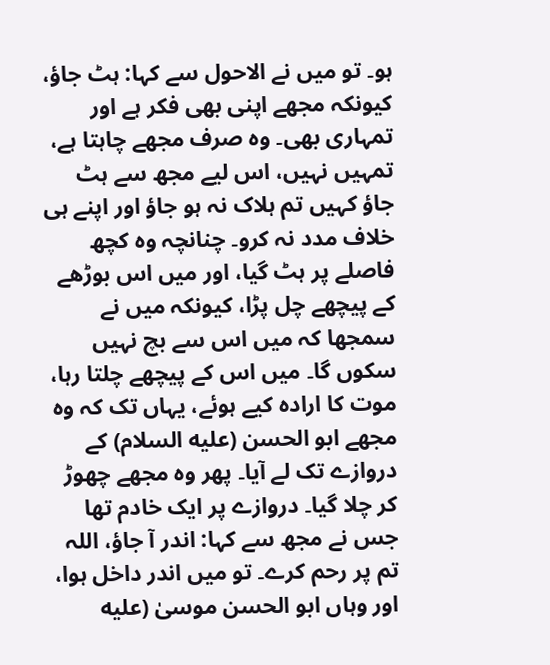ہو۔ تو میں نے الاحول سے کہا: ہٹ جاؤ، کیونکہ مجھے اپنی بھی فکر ہے اور تمہاری بھی۔ وہ صرف مجھے چاہتا ہے، تمہیں نہیں، اس لیے مجھ سے ہٹ جاؤ کہیں تم ہلاک نہ ہو جاؤ اور اپنے ہی خلاف مدد نہ کرو۔ چنانچہ وہ کچھ فاصلے پر ہٹ گیا، اور میں اس بوڑھے کے پیچھے چل پڑا، کیونکہ میں نے سمجھا کہ میں اس سے بچ نہیں سکوں گا۔ میں اس کے پیچھے چلتا رہا، موت کا ارادہ کیے ہوئے، یہاں تک کہ وہ مجھے ابو الحسن (عليه السلام) کے دروازے تک لے آیا۔ پھر وہ مجھے چھوڑ کر چلا گیا۔ دروازے پر ایک خادم تھا جس نے مجھ سے کہا: اندر آ جاؤ، اللہ تم پر رحم کرے۔ تو میں اندر داخل ہوا، اور وہاں ابو الحسن موسیٰ (عليه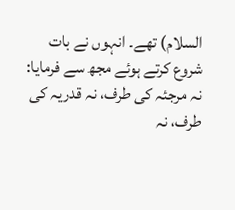السلام) تھے۔ انہوں نے بات شروع کرتے ہوئے مجھ سے فرمایا: نہ مرجئہ کی طرف، نہ قدریہ کی طرف، نہ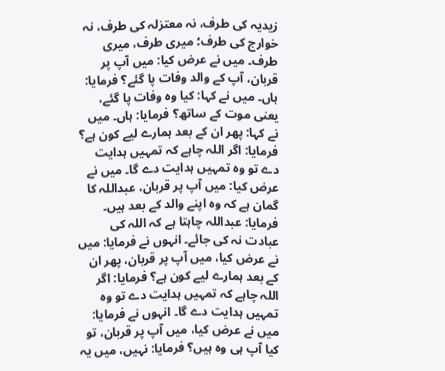زیدیہ کی طرف، نہ معتزلہ کی طرف، نہ خوارج کی طرف؛ میری طرف، میری طرف۔ میں نے عرض کیا: میں آپ پر قربان، آپ کے والد وفات پا گئے؟ فرمایا: ہاں۔ میں نے کہا: کیا وہ وفات پا گئے، یعنی موت کے ساتھ؟ فرمایا: ہاں۔ میں نے کہا: پھر ان کے بعد ہمارے لیے کون ہے؟ فرمایا: اگر اللہ چاہے کہ تمہیں ہدایت دے تو وہ تمہیں ہدایت دے گا۔ میں نے عرض کیا: میں آپ پر قربان، عبداللہ کا گمان ہے کہ وہ اپنے والد کے بعد ہیں۔ فرمایا: عبداللہ چاہتا ہے کہ اللہ کی عبادت نہ کی جائے۔ انہوں نے فرمایا: میں نے عرض کیا، میں آپ پر قربان، پھر ان کے بعد ہمارے لیے کون ہے؟ فرمایا: اگر اللہ چاہے کہ تمہیں ہدایت دے تو وہ تمہیں ہدایت دے گا۔ انہوں نے فرمایا: میں نے عرض کیا، میں آپ پر قربان، تو کیا آپ ہی وہ ہیں؟ فرمایا: نہیں، میں یہ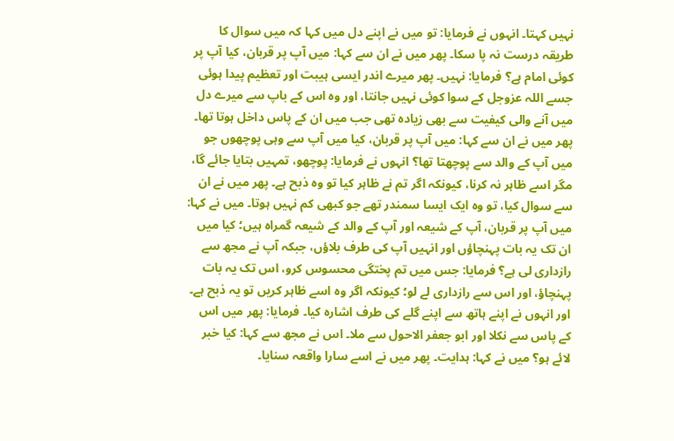نہیں کہتا۔ انہوں نے فرمایا: تو میں نے اپنے دل میں کہا کہ میں سوال کا طریقہ درست نہ پا سکا۔ پھر میں نے ان سے کہا: میں آپ پر قربان، کیا آپ پر کوئی امام ہے؟ فرمایا: نہیں۔ پھر میرے اندر ایسی ہیبت اور تعظیم پیدا ہوئی جسے اللہ عزوجل کے سوا کوئی نہیں جانتا، اور وہ اس کے باپ سے میرے دل میں آنے والی کیفیت سے بھی زیادہ تھی جب میں ان کے پاس داخل ہوتا تھا۔ پھر میں نے ان سے کہا: میں آپ پر قربان، کیا میں آپ سے وہی پوچھوں جو میں آپ کے والد سے پوچھتا تھا؟ انہوں نے فرمایا: پوچھو، تمہیں بتایا جائے گا، مگر اسے ظاہر نہ کرنا، کیونکہ اگر تم نے ظاہر کیا تو وہ ذبح ہے۔ پھر میں نے ان سے سوال کیا، تو وہ ایک ایسا سمندر تھے جو کبھی کم نہیں ہوتا۔ میں نے کہا: میں آپ پر قربان، آپ کے شیعہ اور آپ کے والد کے شیعہ گمراہ ہیں؛ کیا میں ان تک یہ بات پہنچاؤں اور انہیں آپ کی طرف بلاؤں، جبکہ آپ نے مجھ سے رازداری لی ہے؟ فرمایا: جس میں تم پختگی محسوس کرو، اس تک یہ بات پہنچاؤ، اور اس سے رازداری لے لو؛ کیونکہ اگر وہ اسے ظاہر کریں تو یہ ذبح ہے۔ اور انہوں نے اپنے ہاتھ سے اپنے گلے کی طرف اشارہ کیا۔ فرمایا: پھر میں اس کے پاس سے نکلا اور ابو جعفر الاحول سے ملا۔ اس نے مجھ سے کہا: کیا خبر لائے ہو؟ میں نے کہا: ہدایت۔ پھر میں نے اسے سارا واقعہ سنایا۔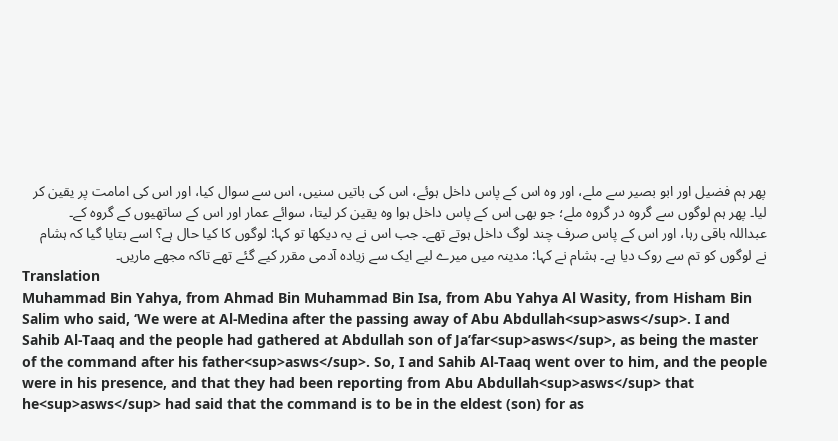پھر ہم فضیل اور ابو بصیر سے ملے، اور وہ اس کے پاس داخل ہوئے، اس کی باتیں سنیں، اس سے سوال کیا، اور اس کی امامت پر یقین کر لیا۔ پھر ہم لوگوں سے گروہ در گروہ ملے؛ جو بھی اس کے پاس داخل ہوا وہ یقین کر لیتا، سوائے عمار اور اس کے ساتھیوں کے گروہ کے۔ عبداللہ باقی رہا، اور اس کے پاس صرف چند لوگ داخل ہوتے تھے۔ جب اس نے یہ دیکھا تو کہا: لوگوں کا کیا حال ہے؟ اسے بتایا گیا کہ ہشام نے لوگوں کو تم سے روک دیا ہے۔ ہشام نے کہا: مدینہ میں میرے لیے ایک سے زیادہ آدمی مقرر کیے گئے تھے تاکہ مجھے ماریں۔
Translation
Muhammad Bin Yahya, from Ahmad Bin Muhammad Bin Isa, from Abu Yahya Al Wasity, from Hisham Bin Salim who said, ‘We were at Al-Medina after the passing away of Abu Abdullah<sup>asws</sup>. I and Sahib Al-Taaq and the people had gathered at Abdullah son of Ja’far<sup>asws</sup>, as being the master of the command after his father<sup>asws</sup>. So, I and Sahib Al-Taaq went over to him, and the people were in his presence, and that they had been reporting from Abu Abdullah<sup>asws</sup> that he<sup>asws</sup> had said that the command is to be in the eldest (son) for as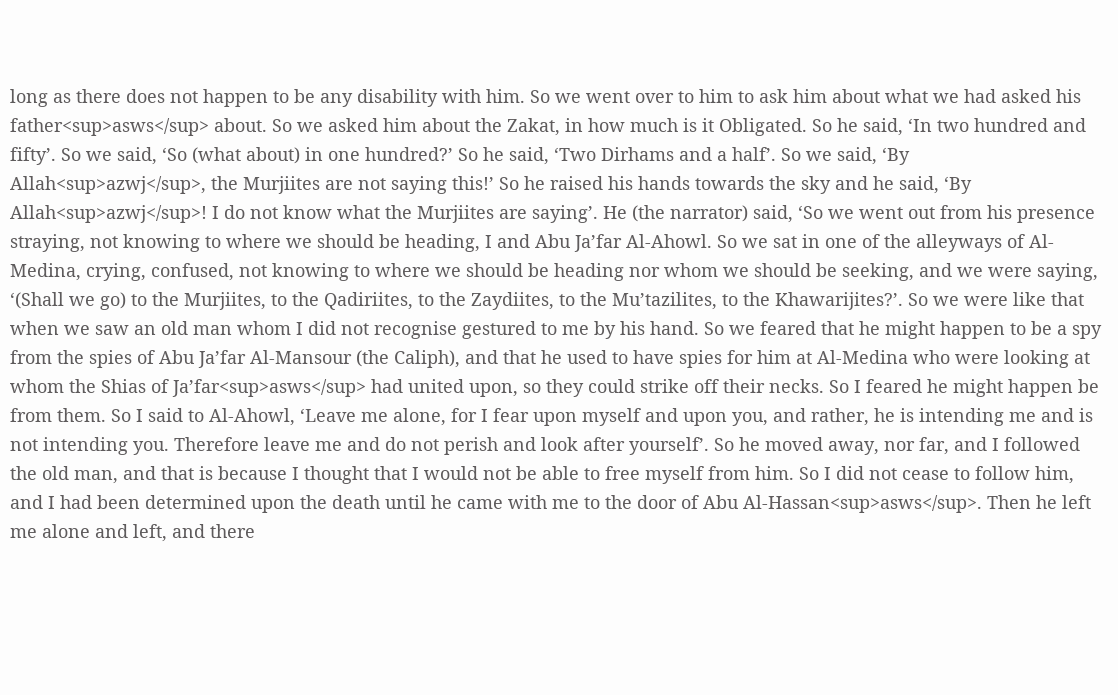long as there does not happen to be any disability with him. So we went over to him to ask him about what we had asked his father<sup>asws</sup> about. So we asked him about the Zakat, in how much is it Obligated. So he said, ‘In two hundred and fifty’. So we said, ‘So (what about) in one hundred?’ So he said, ‘Two Dirhams and a half’. So we said, ‘By Allah<sup>azwj</sup>, the Murjiites are not saying this!’ So he raised his hands towards the sky and he said, ‘By Allah<sup>azwj</sup>! I do not know what the Murjiites are saying’. He (the narrator) said, ‘So we went out from his presence straying, not knowing to where we should be heading, I and Abu Ja’far Al-Ahowl. So we sat in one of the alleyways of Al-Medina, crying, confused, not knowing to where we should be heading nor whom we should be seeking, and we were saying, ‘(Shall we go) to the Murjiites, to the Qadiriites, to the Zaydiites, to the Mu’tazilites, to the Khawarijites?’. So we were like that when we saw an old man whom I did not recognise gestured to me by his hand. So we feared that he might happen to be a spy from the spies of Abu Ja’far Al-Mansour (the Caliph), and that he used to have spies for him at Al-Medina who were looking at whom the Shias of Ja’far<sup>asws</sup> had united upon, so they could strike off their necks. So I feared he might happen be from them. So I said to Al-Ahowl, ‘Leave me alone, for I fear upon myself and upon you, and rather, he is intending me and is not intending you. Therefore leave me and do not perish and look after yourself’. So he moved away, nor far, and I followed the old man, and that is because I thought that I would not be able to free myself from him. So I did not cease to follow him, and I had been determined upon the death until he came with me to the door of Abu Al-Hassan<sup>asws</sup>. Then he left me alone and left, and there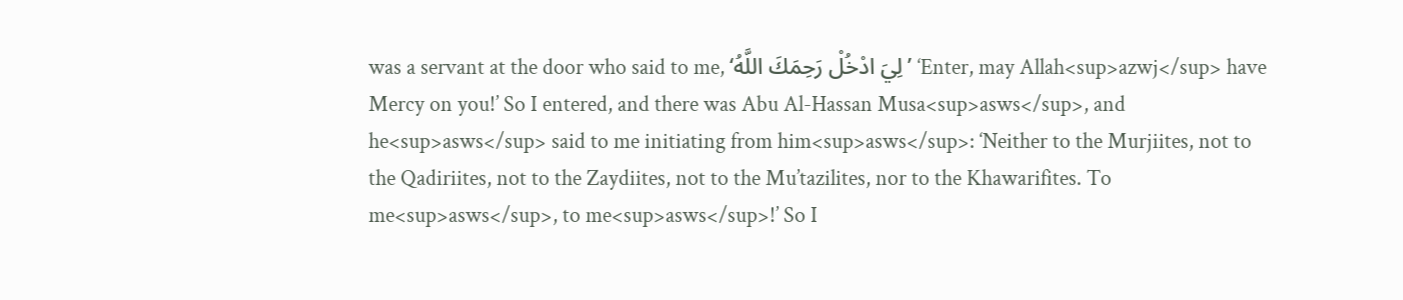was a servant at the door who said to me, ‘لِيَ ادْخُلْ رَحِمَكَ اللَّهُ’ ‘Enter, may Allah<sup>azwj</sup> have Mercy on you!’ So I entered, and there was Abu Al-Hassan Musa<sup>asws</sup>, and he<sup>asws</sup> said to me initiating from him<sup>asws</sup>: ‘Neither to the Murjiites, not to the Qadiriites, not to the Zaydiites, not to the Mu’tazilites, nor to the Khawarifites. To me<sup>asws</sup>, to me<sup>asws</sup>!’ So I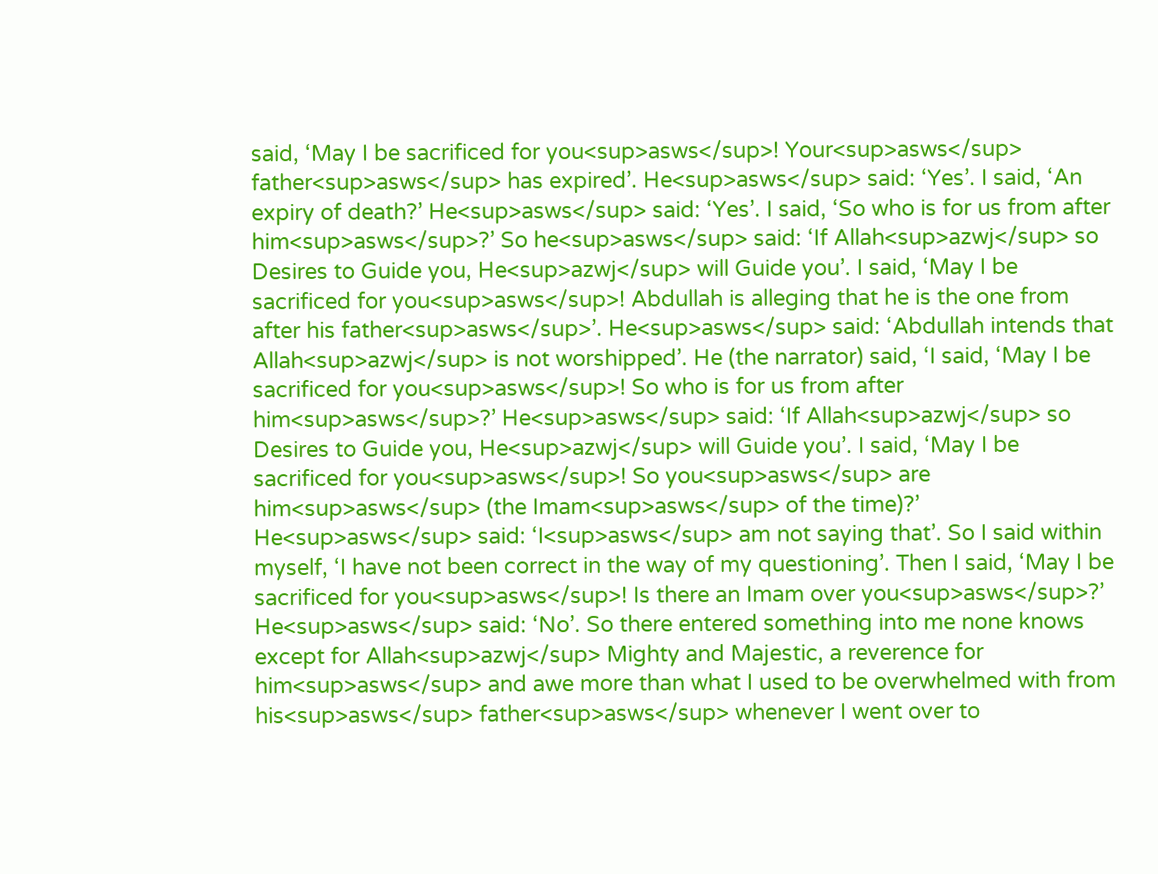said, ‘May I be sacrificed for you<sup>asws</sup>! Your<sup>asws</sup> father<sup>asws</sup> has expired’. He<sup>asws</sup> said: ‘Yes’. I said, ‘An expiry of death?’ He<sup>asws</sup> said: ‘Yes’. I said, ‘So who is for us from after him<sup>asws</sup>?’ So he<sup>asws</sup> said: ‘If Allah<sup>azwj</sup> so Desires to Guide you, He<sup>azwj</sup> will Guide you’. I said, ‘May I be sacrificed for you<sup>asws</sup>! Abdullah is alleging that he is the one from after his father<sup>asws</sup>’. He<sup>asws</sup> said: ‘Abdullah intends that Allah<sup>azwj</sup> is not worshipped’. He (the narrator) said, ‘I said, ‘May I be sacrificed for you<sup>asws</sup>! So who is for us from after him<sup>asws</sup>?’ He<sup>asws</sup> said: ‘If Allah<sup>azwj</sup> so Desires to Guide you, He<sup>azwj</sup> will Guide you’. I said, ‘May I be sacrificed for you<sup>asws</sup>! So you<sup>asws</sup> are him<sup>asws</sup> (the Imam<sup>asws</sup> of the time)?’ He<sup>asws</sup> said: ‘I<sup>asws</sup> am not saying that’. So I said within myself, ‘I have not been correct in the way of my questioning’. Then I said, ‘May I be sacrificed for you<sup>asws</sup>! Is there an Imam over you<sup>asws</sup>?’ He<sup>asws</sup> said: ‘No’. So there entered something into me none knows except for Allah<sup>azwj</sup> Mighty and Majestic, a reverence for him<sup>asws</sup> and awe more than what I used to be overwhelmed with from his<sup>asws</sup> father<sup>asws</sup> whenever I went over to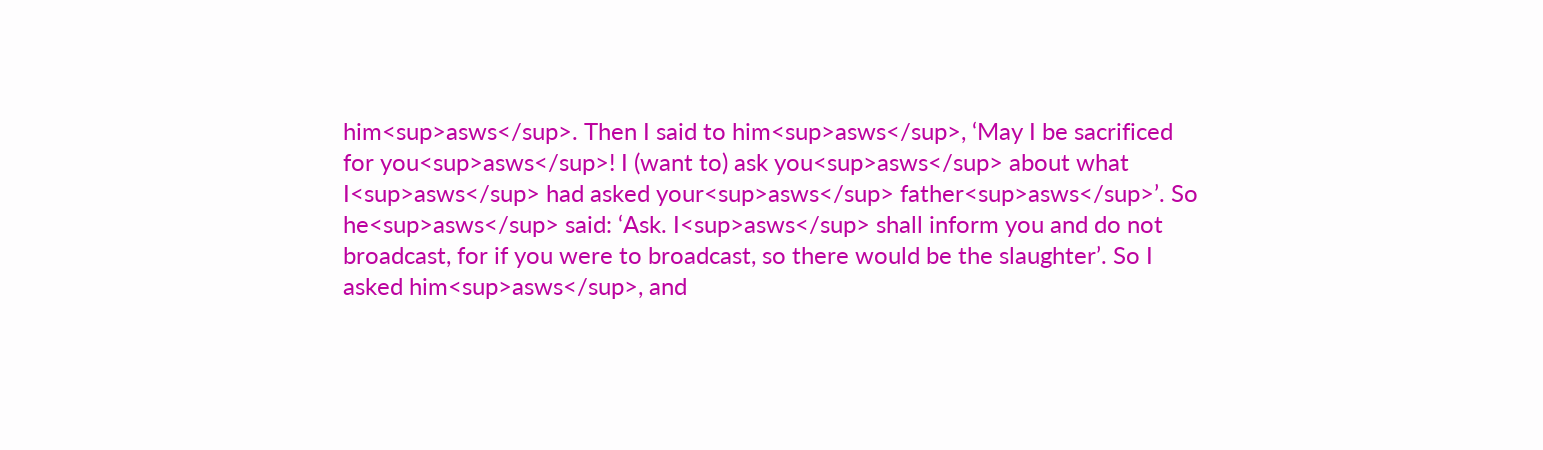him<sup>asws</sup>. Then I said to him<sup>asws</sup>, ‘May I be sacrificed for you<sup>asws</sup>! I (want to) ask you<sup>asws</sup> about what I<sup>asws</sup> had asked your<sup>asws</sup> father<sup>asws</sup>’. So he<sup>asws</sup> said: ‘Ask. I<sup>asws</sup> shall inform you and do not broadcast, for if you were to broadcast, so there would be the slaughter’. So I asked him<sup>asws</sup>, and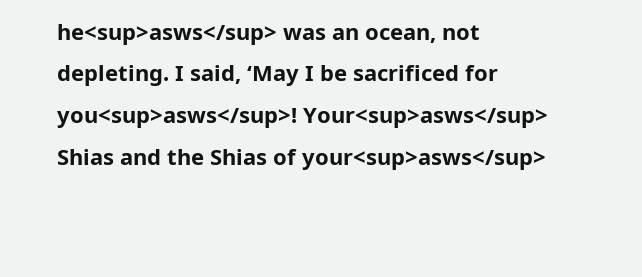he<sup>asws</sup> was an ocean, not depleting. I said, ‘May I be sacrificed for you<sup>asws</sup>! Your<sup>asws</sup> Shias and the Shias of your<sup>asws</sup>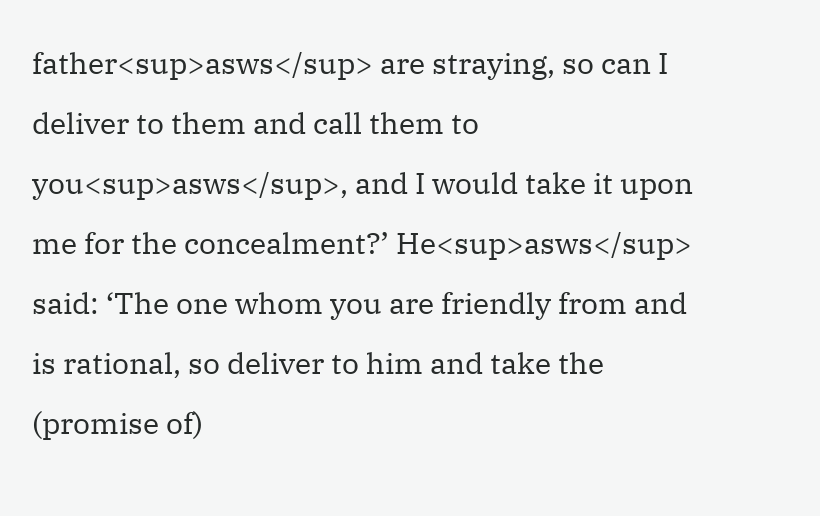father<sup>asws</sup> are straying, so can I deliver to them and call them to you<sup>asws</sup>, and I would take it upon me for the concealment?’ He<sup>asws</sup> said: ‘The one whom you are friendly from and is rational, so deliver to him and take the (promise of)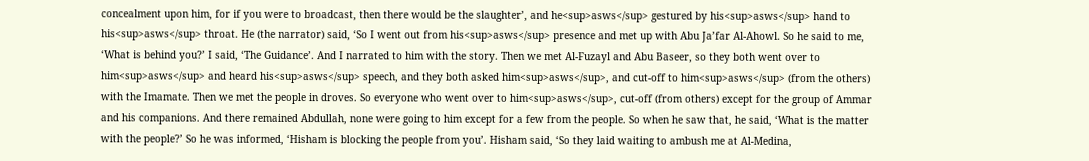concealment upon him, for if you were to broadcast, then there would be the slaughter’, and he<sup>asws</sup> gestured by his<sup>asws</sup> hand to his<sup>asws</sup> throat. He (the narrator) said, ‘So I went out from his<sup>asws</sup> presence and met up with Abu Ja’far Al-Ahowl. So he said to me, ‘What is behind you?’ I said, ‘The Guidance’. And I narrated to him with the story. Then we met Al-Fuzayl and Abu Baseer, so they both went over to him<sup>asws</sup> and heard his<sup>asws</sup> speech, and they both asked him<sup>asws</sup>, and cut-off to him<sup>asws</sup> (from the others) with the Imamate. Then we met the people in droves. So everyone who went over to him<sup>asws</sup>, cut-off (from others) except for the group of Ammar and his companions. And there remained Abdullah, none were going to him except for a few from the people. So when he saw that, he said, ‘What is the matter with the people?’ So he was informed, ‘Hisham is blocking the people from you’. Hisham said, ‘So they laid waiting to ambush me at Al-Medina,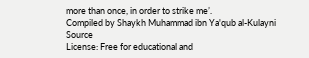more than once, in order to strike me’.
Compiled by Shaykh Muhammad ibn Ya'qub al-Kulayni
Source
License: Free for educational and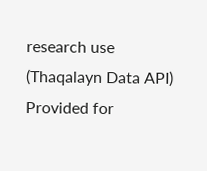research use (Thaqalayn Data API)
Provided for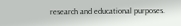research and educational purposes.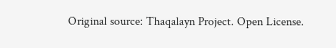Original source: Thaqalayn Project. Open License.